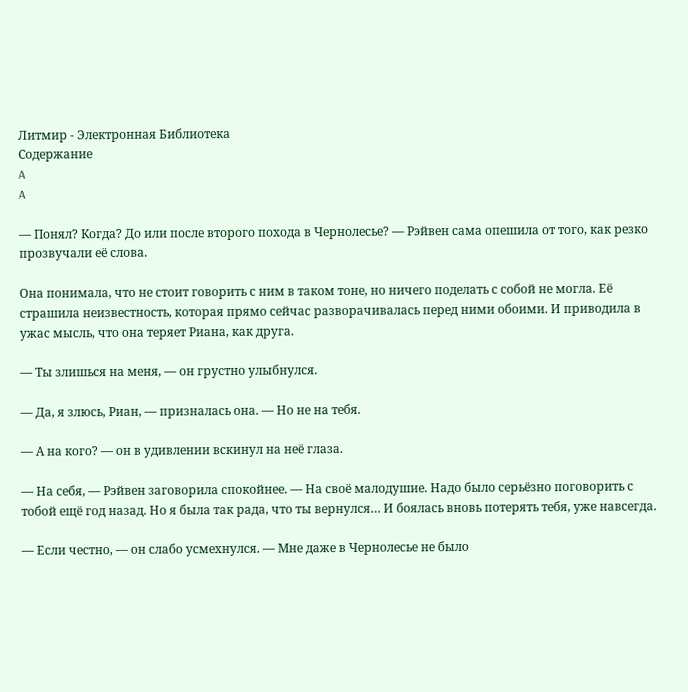Литмир - Электронная Библиотека
Содержание
A
A

— Понял? Когда? До или после второго похода в Чернолесье? — Рэйвен сама опешила от того, как резко прозвучали её слова.

Она понимала, что не стоит говорить с ним в таком тоне, но ничего поделать с собой не могла. Её страшила неизвестность, которая прямо сейчас разворачивалась перед ними обоими. И приводила в ужас мысль, что она теряет Риана, как друга.

— Ты злишься на меня, — он грустно улыбнулся.

— Да, я злюсь, Риан, — призналась она. — Но не на тебя.

— А на кого? — он в удивлении вскинул на неё глаза.

— На себя, — Рэйвен заговорила спокойнее. — На своё малодушие. Надо было серьёзно поговорить с тобой ещё год назад. Но я была так рада, что ты вернулся… И боялась вновь потерять тебя, уже навсегда.

— Если честно, — он слабо усмехнулся. — Мне даже в Чернолесье не было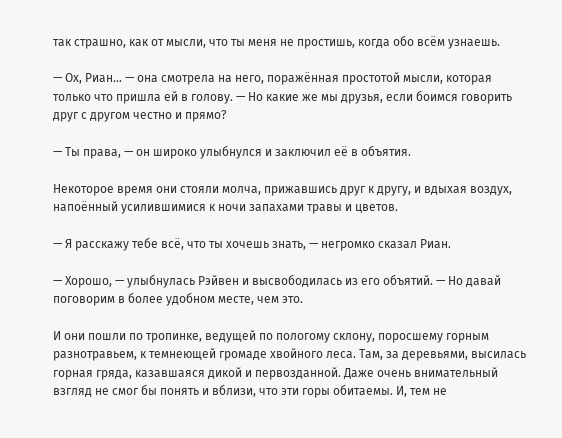так страшно, как от мысли, что ты меня не простишь, когда обо всём узнаешь.

— Ох, Риан… — она смотрела на него, поражённая простотой мысли, которая только что пришла ей в голову. — Но какие же мы друзья, если боимся говорить друг с другом честно и прямо?

— Ты права, — он широко улыбнулся и заключил её в объятия.

Некоторое время они стояли молча, прижавшись друг к другу, и вдыхая воздух, напоённый усилившимися к ночи запахами травы и цветов.

— Я расскажу тебе всё, что ты хочешь знать, — негромко сказал Риан.

— Хорошо, — улыбнулась Рэйвен и высвободилась из его объятий. — Но давай поговорим в более удобном месте, чем это.

И они пошли по тропинке, ведущей по пологому склону, поросшему горным разнотравьем, к темнеющей громаде хвойного леса. Там, за деревьями, высилась горная гряда, казавшаяся дикой и первозданной. Даже очень внимательный взгляд не смог бы понять и вблизи, что эти горы обитаемы. И, тем не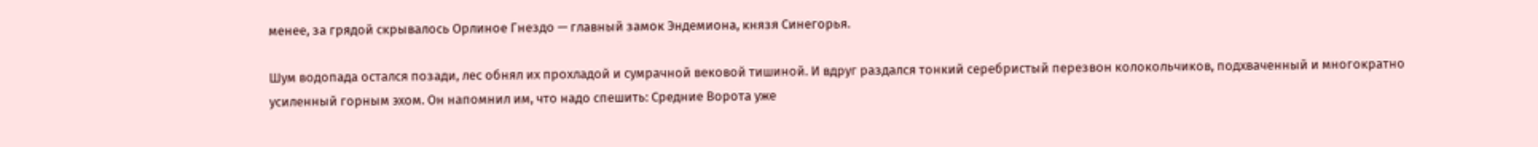менее, за грядой скрывалось Орлиное Гнездо — главный замок Эндемиона, князя Синегорья.

Шум водопада остался позади, лес обнял их прохладой и сумрачной вековой тишиной. И вдруг раздался тонкий серебристый перезвон колокольчиков, подхваченный и многократно усиленный горным эхом. Он напомнил им, что надо спешить: Средние Ворота уже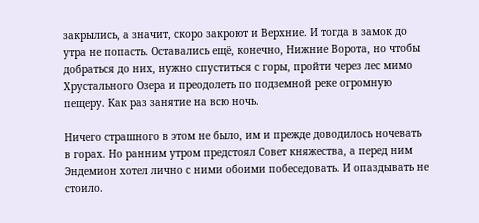закрылись, а значит, скоро закроют и Верхние. И тогда в замок до утра не попасть. Оставались ещё, конечно, Нижние Ворота, но чтобы добраться до них, нужно спуститься с горы, пройти через лес мимо Хрустального Озера и преодолеть по подземной реке огромную пещеру. Как раз занятие на всю ночь.

Ничего страшного в этом не было, им и прежде доводилось ночевать в горах. Но ранним утром предстоял Совет княжества, а перед ним Эндемион хотел лично с ними обоими побеседовать. И опаздывать не стоило.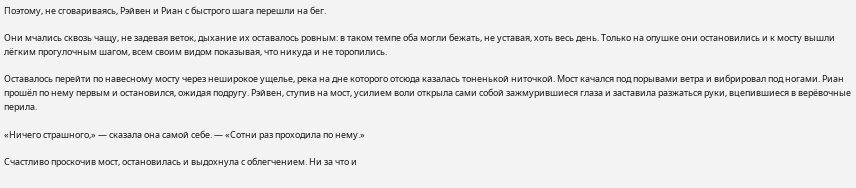Поэтому, не сговариваясь, Рэйвен и Риан с быстрого шага перешли на бег.

Они мчались сквозь чащу, не задевая веток, дыхание их оставалось ровным: в таком темпе оба могли бежать, не уставая, хоть весь день. Только на опушке они остановились и к мосту вышли лёгким прогулочным шагом, всем своим видом показывая, что никуда и не торопились.

Оставалось перейти по навесному мосту через неширокое ущелье, река на дне которого отсюда казалась тоненькой ниточкой. Мост качался под порывами ветра и вибрировал под ногами. Риан прошёл по нему первым и остановился, ожидая подругу. Рэйвен, ступив на мост, усилием воли открыла сами собой зажмурившиеся глаза и заставила разжаться руки, вцепившиеся в верёвочные перила.

«Ничего страшного,» — сказала она самой себе. — «Сотни раз проходила по нему.»

Счастливо проскочив мост, остановилась и выдохнула с облегчением. Ни за что и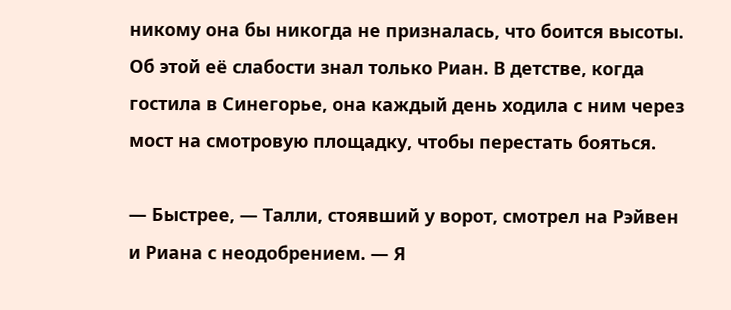никому она бы никогда не призналась, что боится высоты. Об этой её слабости знал только Риан. В детстве, когда гостила в Синегорье, она каждый день ходила с ним через мост на смотровую площадку, чтобы перестать бояться.

— Быстрее, — Талли, стоявший у ворот, смотрел на Рэйвен и Риана с неодобрением. — Я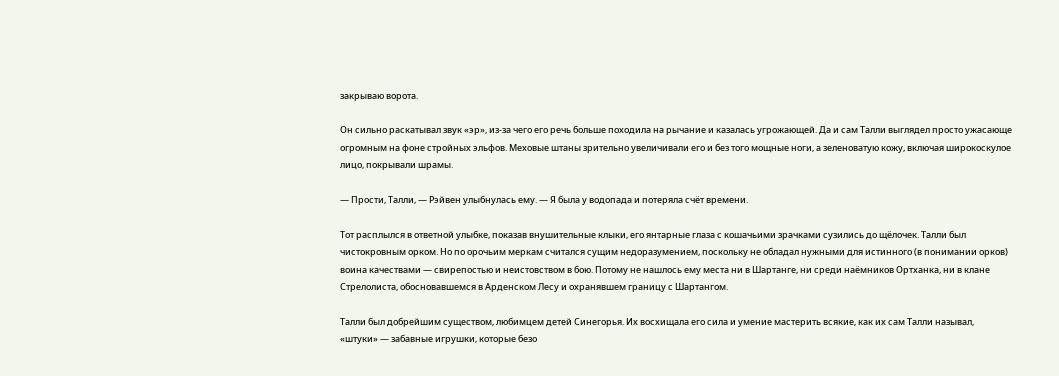закрываю ворота.

Он сильно раскатывал звук «эр», из-за чего его речь больше походила на рычание и казалась угрожающей. Да и сам Талли выглядел просто ужасающе огромным на фоне стройных эльфов. Меховые штаны зрительно увеличивали его и без того мощные ноги, а зеленоватую кожу, включая широкоскулое лицо, покрывали шрамы.

— Прости, Талли, — Рэйвен улыбнулась ему. — Я была у водопада и потеряла счёт времени.

Тот расплылся в ответной улыбке, показав внушительные клыки, его янтарные глаза с кошачьими зрачками сузились до щёлочек. Талли был чистокровным орком. Но по орочьим меркам считался сущим недоразумением, поскольку не обладал нужными для истинного (в понимании орков) воина качествами — свирепостью и неистовством в бою. Потому не нашлось ему места ни в Шартанге, ни среди наёмников Ортханка, ни в клане Стрелолиста, обосновавшемся в Арденском Лесу и охранявшем границу с Шартангом.

Талли был добрейшим существом, любимцем детей Синегорья. Их восхищала его сила и умение мастерить всякие, как их сам Талли называл, «штуки» — забавные игрушки, которые безо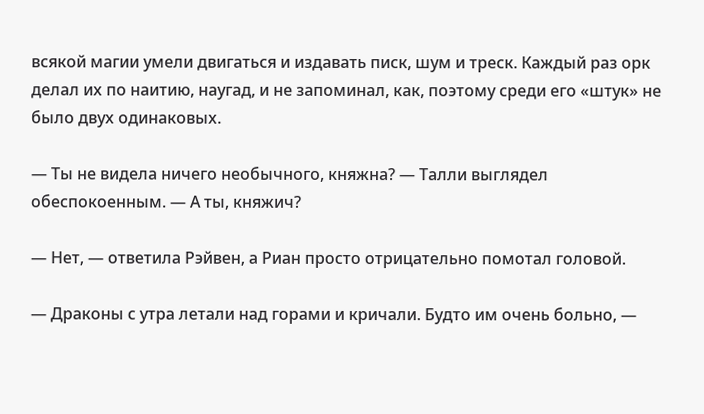всякой магии умели двигаться и издавать писк, шум и треск. Каждый раз орк делал их по наитию, наугад, и не запоминал, как, поэтому среди его «штук» не было двух одинаковых.

— Ты не видела ничего необычного, княжна? — Талли выглядел обеспокоенным. — А ты, княжич?

— Нет, — ответила Рэйвен, а Риан просто отрицательно помотал головой.

— Драконы с утра летали над горами и кричали. Будто им очень больно, —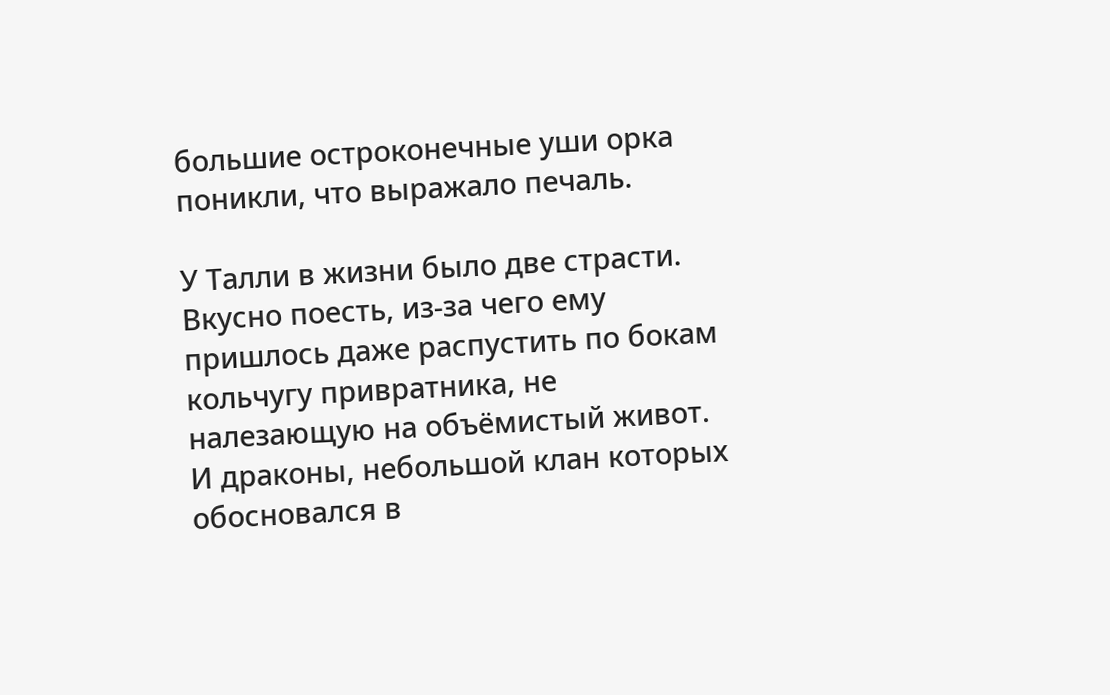большие остроконечные уши орка поникли, что выражало печаль.

У Талли в жизни было две страсти. Вкусно поесть, из-за чего ему пришлось даже распустить по бокам кольчугу привратника, не налезающую на объёмистый живот. И драконы, небольшой клан которых обосновался в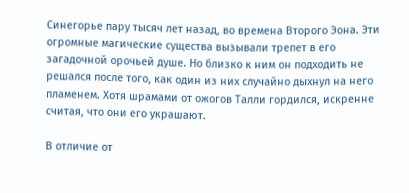Синегорье пару тысяч лет назад, во времена Второго Эона. Эти огромные магические существа вызывали трепет в его загадочной орочьей душе. Но близко к ним он подходить не решался после того, как один из них случайно дыхнул на него пламенем. Хотя шрамами от ожогов Талли гордился, искренне считая, что они его украшают.

В отличие от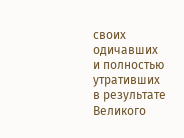своих одичавших и полностью утративших в результате Великого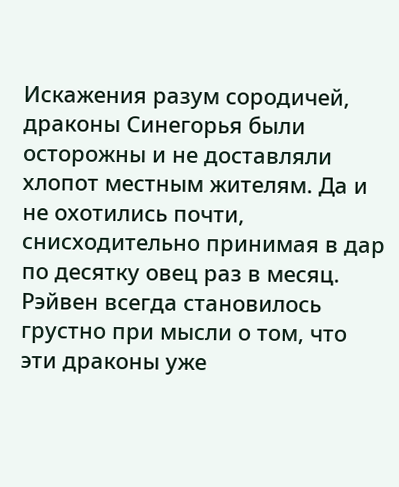Искажения разум сородичей, драконы Синегорья были осторожны и не доставляли хлопот местным жителям. Да и не охотились почти, снисходительно принимая в дар по десятку овец раз в месяц. Рэйвен всегда становилось грустно при мысли о том, что эти драконы уже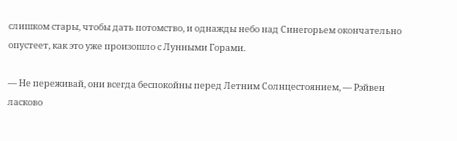слишком стары, чтобы дать потомство, и однажды небо над Синегорьем окончательно опустеет, как это уже произошло с Лунными Горами.

— Не переживай, они всегда беспокойны перед Летним Солнцестоянием, — Рэйвен ласково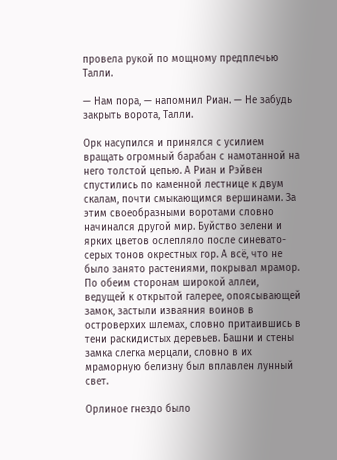провела рукой по мощному предплечью Талли.

— Нам пора, — напомнил Риан. — Не забудь закрыть ворота, Талли.

Орк насупился и принялся с усилием вращать огромный барабан с намотанной на него толстой цепью. А Риан и Рэйвен спустились по каменной лестнице к двум скалам, почти смыкающимся вершинами. За этим своеобразными воротами словно начинался другой мир. Буйство зелени и ярких цветов ослепляло после синевато-серых тонов окрестных гор. А всё, что не было занято растениями, покрывал мрамор. По обеим сторонам широкой аллеи, ведущей к открытой галерее, опоясывающей замок, застыли изваяния воинов в островерхих шлемах, словно притаившись в тени раскидистых деревьев. Башни и стены замка слегка мерцали, словно в их мраморную белизну был вплавлен лунный свет.

Орлиное гнездо было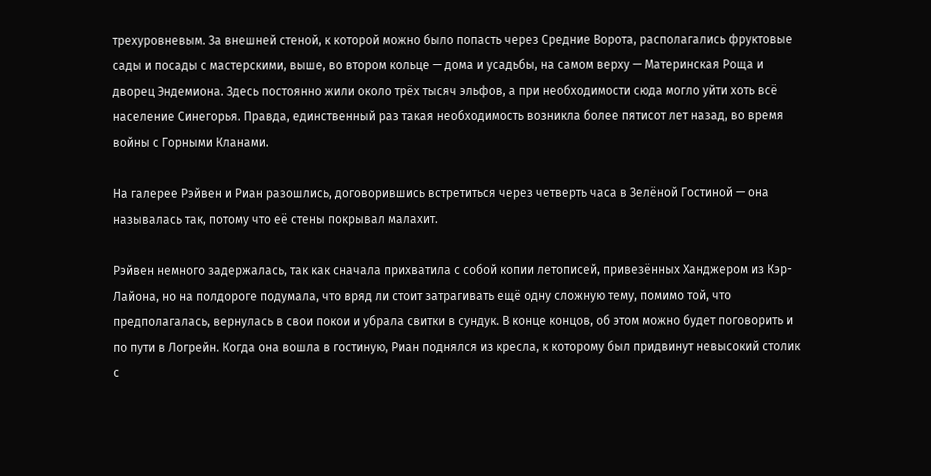трехуровневым. За внешней стеной, к которой можно было попасть через Средние Ворота, располагались фруктовые сады и посады с мастерскими, выше, во втором кольце — дома и усадьбы, на самом верху — Материнская Роща и дворец Эндемиона. Здесь постоянно жили около трёх тысяч эльфов, а при необходимости сюда могло уйти хоть всё население Синегорья. Правда, единственный раз такая необходимость возникла более пятисот лет назад, во время войны с Горными Кланами.

На галерее Рэйвен и Риан разошлись, договорившись встретиться через четверть часа в Зелёной Гостиной — она называлась так, потому что её стены покрывал малахит.

Рэйвен немного задержалась, так как сначала прихватила с собой копии летописей, привезённых Ханджером из Кэр-Лайона, но на полдороге подумала, что вряд ли стоит затрагивать ещё одну сложную тему, помимо той, что предполагалась, вернулась в свои покои и убрала свитки в сундук. В конце концов, об этом можно будет поговорить и по пути в Логрейн. Когда она вошла в гостиную, Риан поднялся из кресла, к которому был придвинут невысокий столик с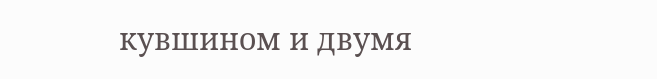кувшином и двумя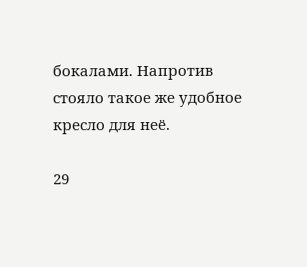бокалами. Напротив стояло такое же удобное кресло для неё.

29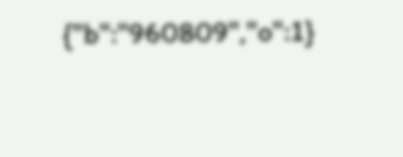{"b":"960809","o":1}